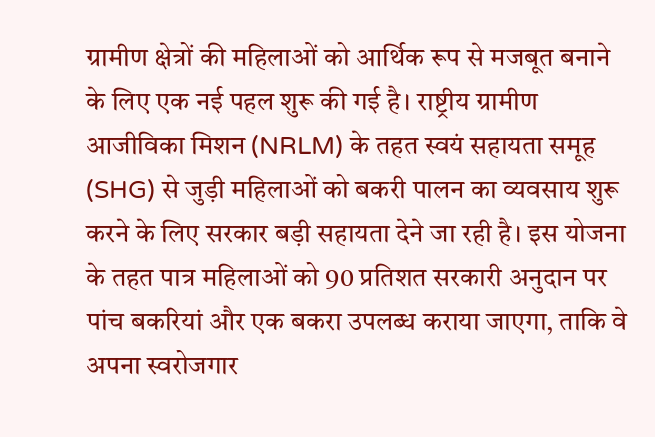ग्रामीण क्षेत्रों की महिलाओं को आर्थिक रूप से मजबूत बनाने के लिए एक नई पहल शुरू की गई है। राष्ट्रीय ग्रामीण आजीविका मिशन (NRLM) के तहत स्वयं सहायता समूह (SHG) से जुड़ी महिलाओं को बकरी पालन का व्यवसाय शुरू करने के लिए सरकार बड़ी सहायता देने जा रही है। इस योजना के तहत पात्र महिलाओं को 90 प्रतिशत सरकारी अनुदान पर पांच बकरियां और एक बकरा उपलब्ध कराया जाएगा, ताकि वे अपना स्वरोजगार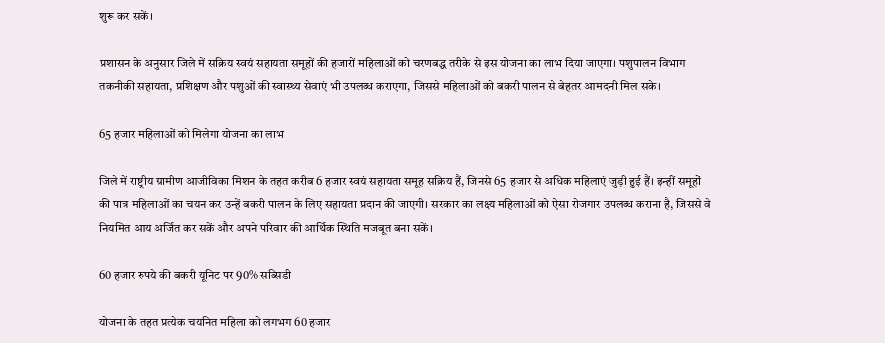शुरू कर सकें।

प्रशासन के अनुसार जिले में सक्रिय स्वयं सहायता समूहों की हजारों महिलाओं को चरणबद्ध तरीके से इस योजना का लाभ दिया जाएगा। पशुपालन विभाग तकनीकी सहायता, प्रशिक्षण और पशुओं की स्वास्थ्य सेवाएं भी उपलब्ध कराएगा, जिससे महिलाओं को बकरी पालन से बेहतर आमदनी मिल सके।

65 हजार महिलाओं को मिलेगा योजना का लाभ

जिले में राष्ट्रीय ग्रामीण आजीविका मिशन के तहत करीब 6 हजार स्वयं सहायता समूह सक्रिय हैं, जिनसे 65 हजार से अधिक महिलाएं जुड़ी हुई हैं। इन्हीं समूहों की पात्र महिलाओं का चयन कर उन्हें बकरी पालन के लिए सहायता प्रदान की जाएगी। सरकार का लक्ष्य महिलाओं को ऐसा रोजगार उपलब्ध कराना है, जिससे वे नियमित आय अर्जित कर सकें और अपने परिवार की आर्थिक स्थिति मजबूत बना सकें।

60 हजार रुपये की बकरी यूनिट पर 90% सब्सिडी

योजना के तहत प्रत्येक चयनित महिला को लगभग 60 हजार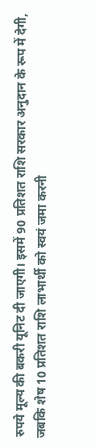रुपये मूल्य की बकरी यूनिट दी जाएगी। इसमें 90 प्रतिशत राशि सरकार अनुदान के रूप में देगी, जबकि शेष 10 प्रतिशत राशि लाभार्थी को स्वयं जमा करनी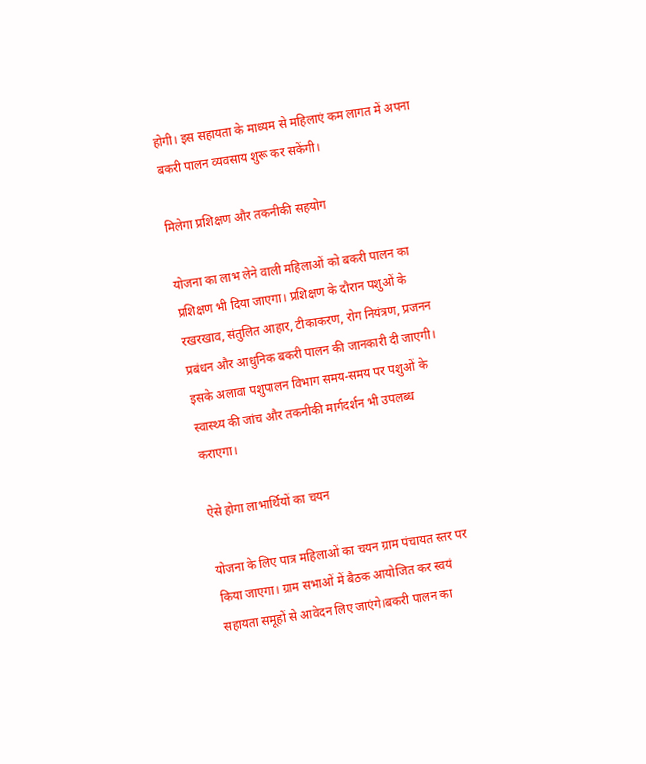होगी। इस सहायता के माध्यम से महिलाएं कम लागत में अपना बकरी पालन व्यवसाय शुरू कर सकेंगी।

मिलेगा प्रशिक्षण और तकनीकी सहयोग

योजना का लाभ लेने वाली महिलाओं को बकरी पालन का प्रशिक्षण भी दिया जाएगा। प्रशिक्षण के दौरान पशुओं के रखरखाव, संतुलित आहार, टीकाकरण, रोग नियंत्रण, प्रजनन प्रबंधन और आधुनिक बकरी पालन की जानकारी दी जाएगी। इसके अलावा पशुपालन विभाग समय-समय पर पशुओं के स्वास्थ्य की जांच और तकनीकी मार्गदर्शन भी उपलब्ध कराएगा।

ऐसे होगा लाभार्थियों का चयन

योजना के लिए पात्र महिलाओं का चयन ग्राम पंचायत स्तर पर किया जाएगा। ग्राम सभाओं में बैठक आयोजित कर स्वयं सहायता समूहों से आवेदन लिए जाएंगे।बकरी पालन का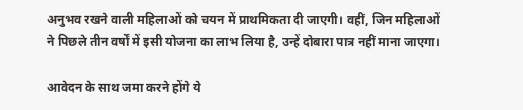अनुभव रखने वाली महिलाओं को चयन में प्राथमिकता दी जाएगी। वहीं, जिन महिलाओं ने पिछले तीन वर्षों में इसी योजना का लाभ लिया है, उन्हें दोबारा पात्र नहीं माना जाएगा।

आवेदन के साथ जमा करने होंगे ये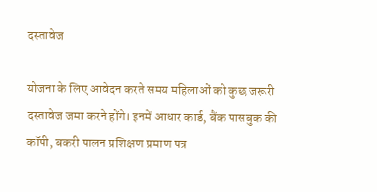दस्तावेज

योजना के लिए आवेदन करते समय महिलाओं को कुछ जरूरी दस्तावेज जमा करने होंगे। इनमें आधार कार्ड, बैंक पासबुक की कॉपी, बकरी पालन प्रशिक्षण प्रमाण पत्र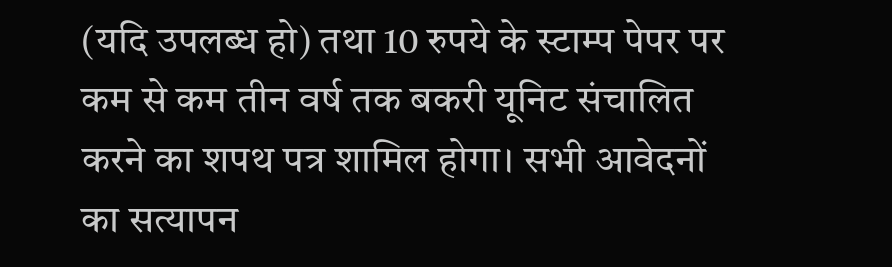(यदि उपलब्ध हो) तथा 10 रुपये के स्टाम्प पेपर पर कम से कम तीन वर्ष तक बकरी यूनिट संचालित करने का शपथ पत्र शामिल होगा। सभी आवेदनों का सत्यापन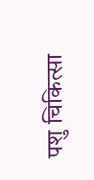पशु चिकित्सा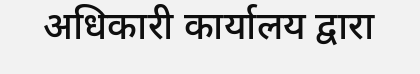अधिकारी कार्यालय द्वारा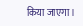किया जाएगा।